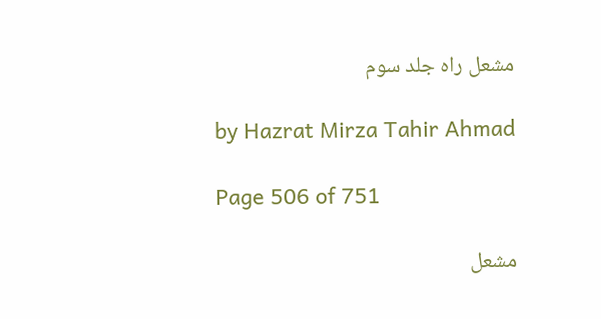مشعل راہ جلد سوم

by Hazrat Mirza Tahir Ahmad

Page 506 of 751

مشعل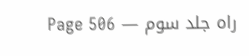راہ جلد سوم — Page 506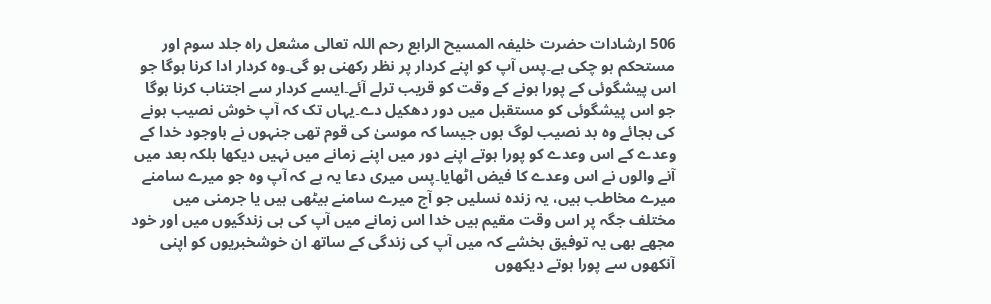506 ارشادات حضرت خلیفہ المسیح الرابع رحم اللہ تعالی مشعل راه جلد سوم اور مستحکم ہو چکی ہے۔پس آپ کو اپنے کردار پر نظر رکھنی ہو گی۔وہ کردار ادا کرنا ہوگا جو اس پیشگوئی کے پورا ہونے کے وقت کو قریب ترلے آئے۔ایسے کردار سے اجتناب کرنا ہوگا جو اس پیشگوئی کو مستقبل میں دور دھکیل دے۔یہاں تک کہ آپ خوش نصیب ہونے کی بجائے وہ بد نصیب لوگ ہوں جیسا کہ موسیٰ کی قوم تھی جنہوں نے باوجود خدا کے وعدے کے اس وعدے کو پورا ہوتے اپنے دور میں اپنے زمانے میں نہیں دیکھا بلکہ بعد میں آنے والوں نے اس وعدے کا فیض اٹھایا۔پس میری دعا یہ ہے کہ آپ وہ جو میرے سامنے میرے مخاطب ہیں، یہ زندہ نسلیں جو آج میرے سامنے بیٹھی ہیں یا جرمنی میں مختلف جگہ پر اس وقت مقیم ہیں خدا اس زمانے میں آپ کی ہی زندگیوں میں اور خود مجھے بھی یہ توفیق بخشے کہ میں آپ کی زندگی کے ساتھ ان خوشخبریوں کو اپنی آنکھوں سے پورا ہوتے دیکھوں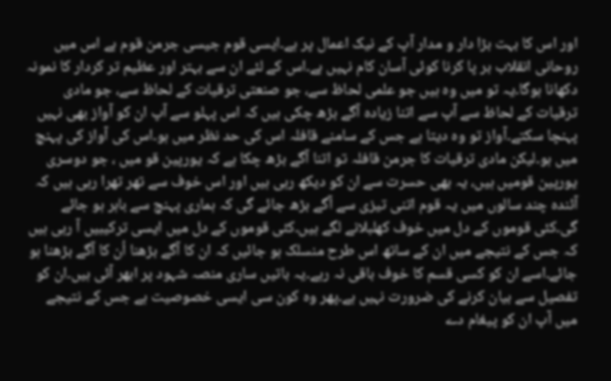اور اس کا بہت بڑا دار و مدار آپ کے نیک اعمال پر ہے۔ایسی قوم جیسی جرمن قوم ہے اس میں روحانی انقلاب بر پا کرنا کوئی آسان کام نہیں ہے۔اس کے لئے ان سے بہتر اور عظیم تر کردار کا نمونہ دکھانا ہوگا۔یہ تو میں وہ ہیں جو علمی لحاظ سے، جو صنعتی ترقیات کے لحاظ سے، جو مادی ترقیات کے لحاظ سے آپ سے اتنا زیادہ آگے بڑھ چکی ہیں کہ اس پہلو سے آپ ان کو آواز بھی نہیں پہنچا سکتے۔آواز تو وہ دیتا ہے جس کے سامنے قافلہ اس کی حد نظر میں ہو۔اس کی آواز کی پہنچ میں ہو۔لیکن مادی ترقیات کا جرمن قافلہ تو اتنا آگے بڑھ چکا ہے کہ یورپین قو میں ، جو دوسری یورپین قومیں ہیں، یہ بھی حسرت سے ان کو دیکھ رہی ہیں اور اس خوف سے تھر تھرا رہی ہیں کہ آئندہ چند سالوں میں یہ قوم اتنی تیزی سے آگے بڑھ جائے گی کہ ہماری پہنچ سے باہر ہو جائے گی۔کئی قوموں کے دل میں خوف کھلبلانے لگے ہیں۔کئی قوموں کے دل میں ایسی ترکیبیں آ رہی ہیں کہ جس کے نتیجے میں ان کے ساتھ اس طرح منسلک ہو جائیں کہ ان کا آگے بڑھنا اُن کا آگے بڑھنا ہو جائے۔اسے ان کو کسی قسم کا خوف باقی نہ رہے۔یہ باتیں ساری منصہ شہود پر ابھر آئی ہیں۔ان کو تفصیل سے بیان کرنے کی ضرورت نہیں ہے۔پھر وہ کون سی ایسی خصوصیت ہے جس کے نتیجے میں آپ ان کو پیغام دے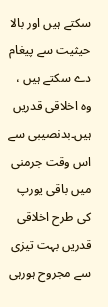سکتے ہیں اور بالا حیثیت سے پیغام دے سکتے ہیں ، وہ اخلاقی قدریں ہیں۔بدنصیبی سے اس وقت جرمنی میں باقی یورپ کی طرح اخلاقی قدریں بہت تیزی سے مجروح ہورہی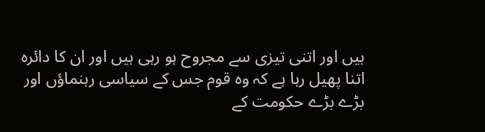ہیں اور اتنی تیزی سے مجروح ہو رہی ہیں اور ان کا دائرہ اتنا پھیل رہا ہے کہ وہ قوم جس کے سیاسی رہنماؤں اور بڑے بڑے حکومت کے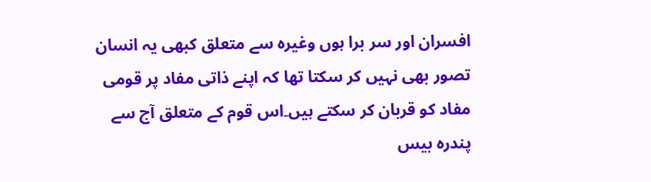افسران اور سر برا ہوں وغیرہ سے متعلق کبھی یہ انسان تصور بھی نہیں کر سکتا تھا کہ اپنے ذاتی مفاد پر قومی مفاد کو قربان کر سکتے ہیں۔اس قوم کے متعلق آج سے پندرہ بیس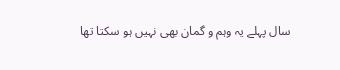سال پہلے یہ وہم و گمان بھی نہیں ہو سکتا تھا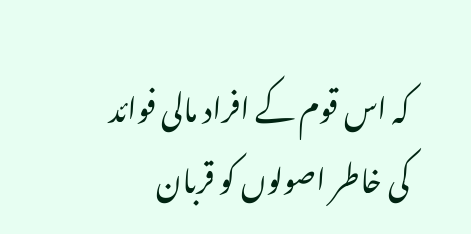کہ اس قوم کے افراد مالی فوائد کی خاطر اصولوں کو قربان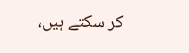کر سکتے ہیں،